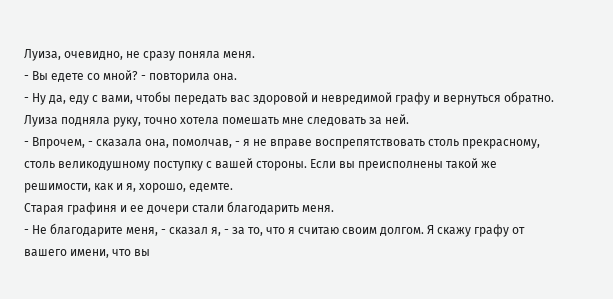Луиза, очевидно, не сразу поняла меня.
- Вы едете со мной? - повторила она.
- Ну да, еду с вами, чтобы передать вас здоровой и невредимой графу и вернуться обратно.
Луиза подняла руку, точно хотела помешать мне следовать за ней.
- Впрочем, - сказала она, помолчав, - я не вправе воспрепятствовать столь прекрасному, столь великодушному поступку с вашей стороны. Если вы преисполнены такой же решимости, как и я, хорошо, едемте.
Старая графиня и ее дочери стали благодарить меня.
- Не благодарите меня, - сказал я, - за то, что я считаю своим долгом. Я скажу графу от вашего имени, что вы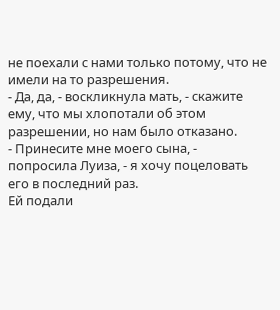не поехали с нами только потому, что не имели на то разрешения.
- Да, да, - воскликнула мать, - скажите ему, что мы хлопотали об этом разрешении, но нам было отказано.
- Принесите мне моего сына, - попросила Луиза, - я хочу поцеловать его в последний раз.
Ей подали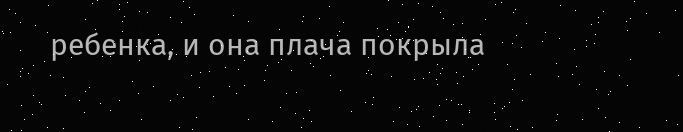ребенка, и она плача покрыла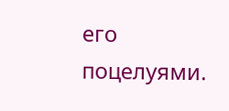его поцелуями.